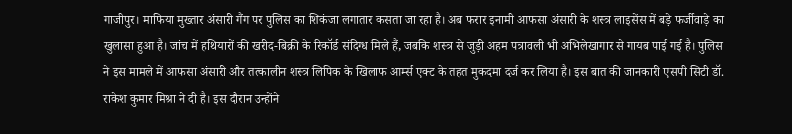गाजीपुर। माफिया मुख्तार अंसारी गैंग पर पुलिस का शिकंजा लगातार कसता जा रहा है। अब फरार इनामी आफसा अंसारी के शस्त्र लाइसेंस में बड़े फर्जीवाड़े का खुलासा हुआ है। जांच में हथियारों की खरीद-बिक्री के रिकॉर्ड संदिग्ध मिले हैं, जबकि शस्त्र से जुड़ी अहम पत्रावली भी अभिलेखागार से गायब पाई गई है। पुलिस ने इस मामले में आफसा अंसारी और तत्कालीन शस्त्र लिपिक के खिलाफ आर्म्स एक्ट के तहत मुकदमा दर्ज कर लिया है। इस बात की जानकारी एसपी सिटी डॉ. राकेश कुमार मिश्रा ने दी है। इस दौरान उन्होंने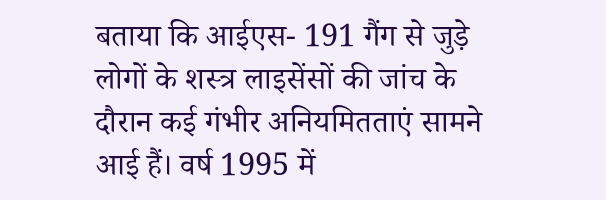बताया कि आईएस- 191 गैंग से जुड़े लोगों के शस्त्र लाइसेंसों की जांच के दौरान कई गंभीर अनियमितताएं सामने आई हैं। वर्ष 1995 में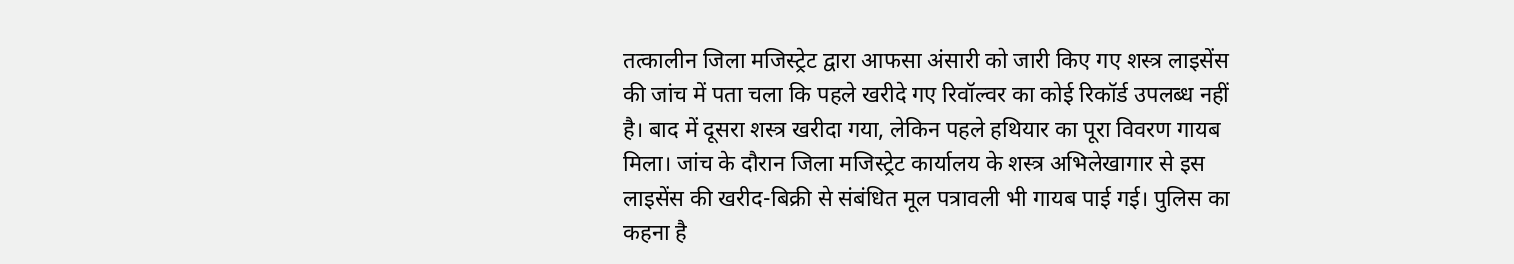तत्कालीन जिला मजिस्ट्रेट द्वारा आफसा अंसारी को जारी किए गए शस्त्र लाइसेंस की जांच में पता चला कि पहले खरीदे गए रिवॉल्वर का कोई रिकॉर्ड उपलब्ध नहीं है। बाद में दूसरा शस्त्र खरीदा गया, लेकिन पहले हथियार का पूरा विवरण गायब मिला। जांच के दौरान जिला मजिस्ट्रेट कार्यालय के शस्त्र अभिलेखागार से इस लाइसेंस की खरीद-बिक्री से संबंधित मूल पत्रावली भी गायब पाई गई। पुलिस का कहना है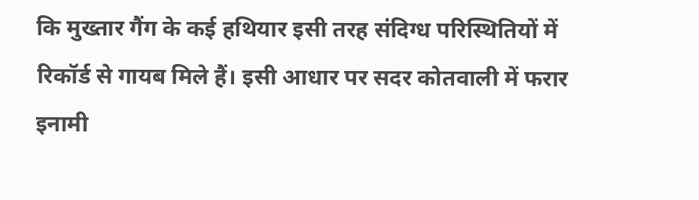कि मुख्तार गैंग के कई हथियार इसी तरह संदिग्ध परिस्थितियों में रिकॉर्ड से गायब मिले हैं। इसी आधार पर सदर कोतवाली में फरार इनामी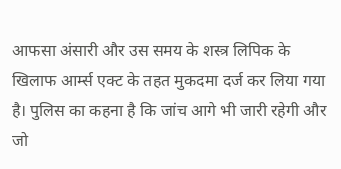आफसा अंसारी और उस समय के शस्त्र लिपिक के खिलाफ आर्म्स एक्ट के तहत मुकदमा दर्ज कर लिया गया है। पुलिस का कहना है कि जांच आगे भी जारी रहेगी और जो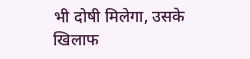भी दोषी मिलेगा, उसके खिलाफ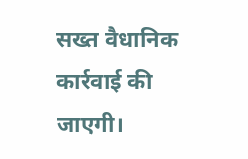सख्त वैधानिक कार्रवाई की जाएगी।